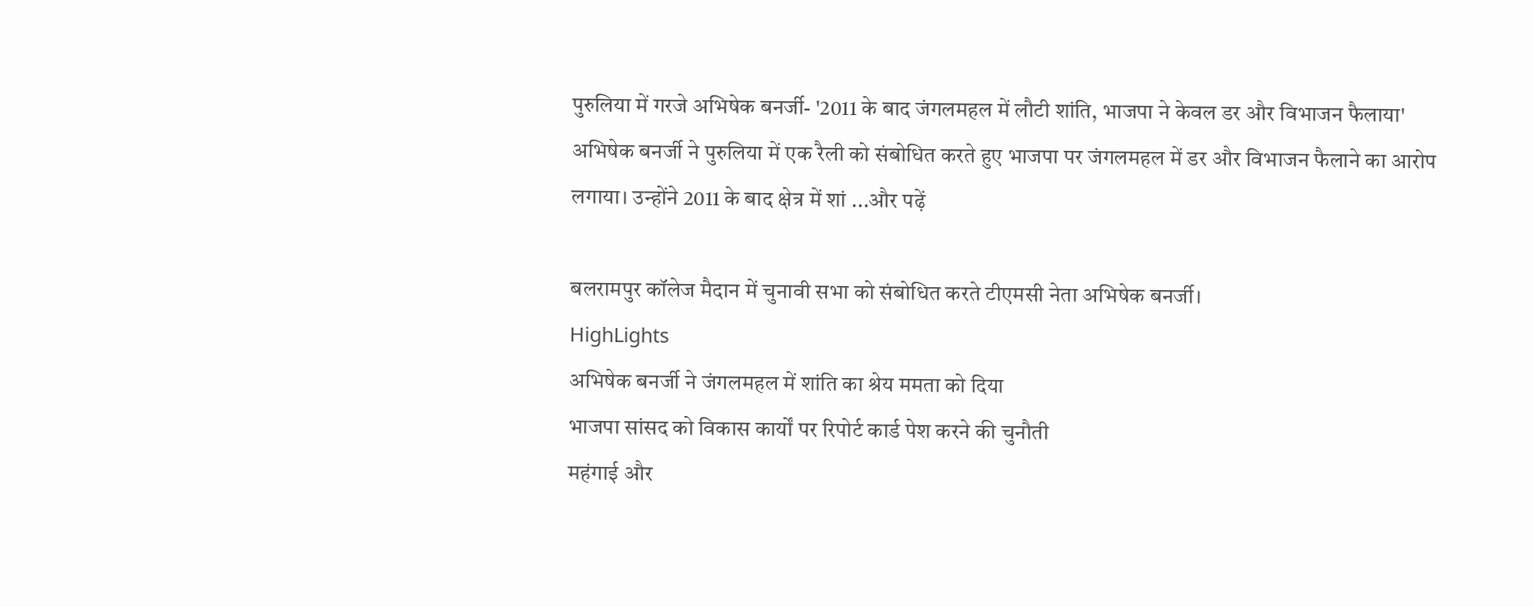पुरुलिया में गरजे अभिषेक बनर्जी- '2011 के बाद जंगलमहल में लौटी शांति, भाजपा ने केवल डर और विभाजन फैलाया'
अभिषेक बनर्जी ने पुरुलिया में एक रैली को संबोधित करते हुए भाजपा पर जंगलमहल में डर और विभाजन फैलाने का आरोप लगाया। उन्होंने 2011 के बाद क्षेत्र में शां ...और पढ़ें

बलरामपुर कॉलेज मैदान में चुनावी सभा को संबोधित करते टीएमसी नेता अभिषेक बनर्जी।
HighLights
अभिषेक बनर्जी ने जंगलमहल में शांति का श्रेय ममता को दिया
भाजपा सांसद को विकास कार्यों पर रिपोर्ट कार्ड पेश करने की चुनौती
महंगाई और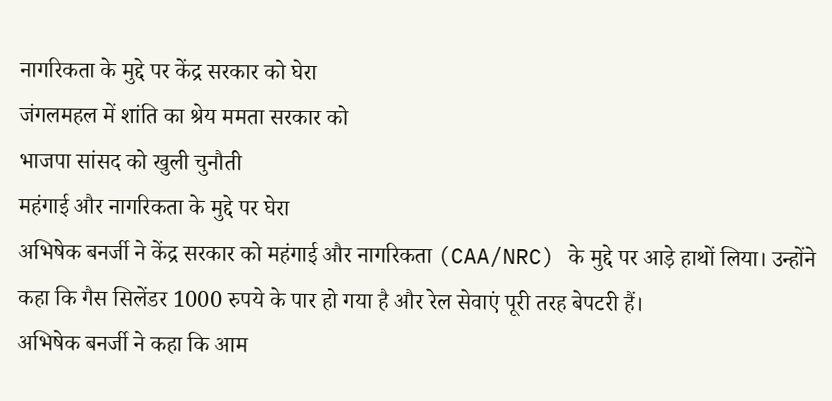नागरिकता के मुद्दे पर केंद्र सरकार को घेरा
जंगलमहल में शांति का श्रेय ममता सरकार को
भाजपा सांसद को खुली चुनौती
महंगाई और नागरिकता के मुद्दे पर घेरा
अभिषेक बनर्जी ने केंद्र सरकार को महंगाई और नागरिकता (CAA/NRC) के मुद्दे पर आड़े हाथों लिया। उन्होंने कहा कि गैस सिलेंडर 1000 रुपये के पार हो गया है और रेल सेवाएं पूरी तरह बेपटरी हैं।
अभिषेक बनर्जी ने कहा कि आम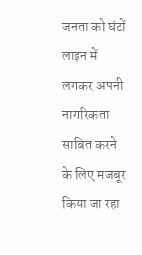जनता को घंटों लाइन में लगकर अपनी नागरिकता साबित करने के लिए मजबूर किया जा रहा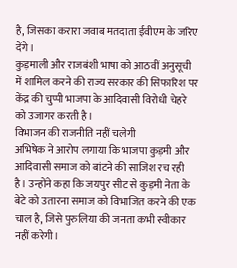है, जिसका करारा जवाब मतदाता ईवीएम के जरिए देंगे।
कुड़माली और राजबंशी भाषा को आठवीं अनुसूची में शामिल करने की राज्य सरकार की सिफारिश पर केंद्र की चुप्पी भाजपा के आदिवासी विरोधी चेहरे को उजागर करती है।
विभाजन की राजनीति नहीं चलेगी
अभिषेक ने आरोप लगाया कि भाजपा कुड़मी और आदिवासी समाज को बांटने की साजिश रच रही है। उन्होंने कहा कि जयपुर सीट से कुड़मी नेता के बेटे को उतारना समाज को विभाजित करने की एक चाल है, जिसे पुरुलिया की जनता कभी स्वीकार नहीं करेगी।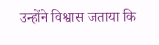उन्होंने विश्वास जताया कि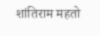शांतिराम महतो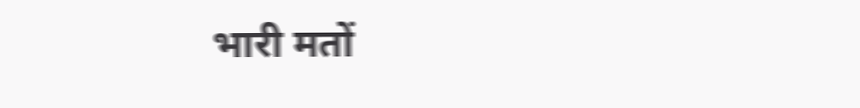भारी मतों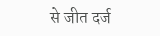से जीत दर्ज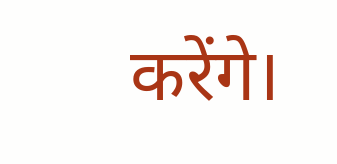करेंगे।